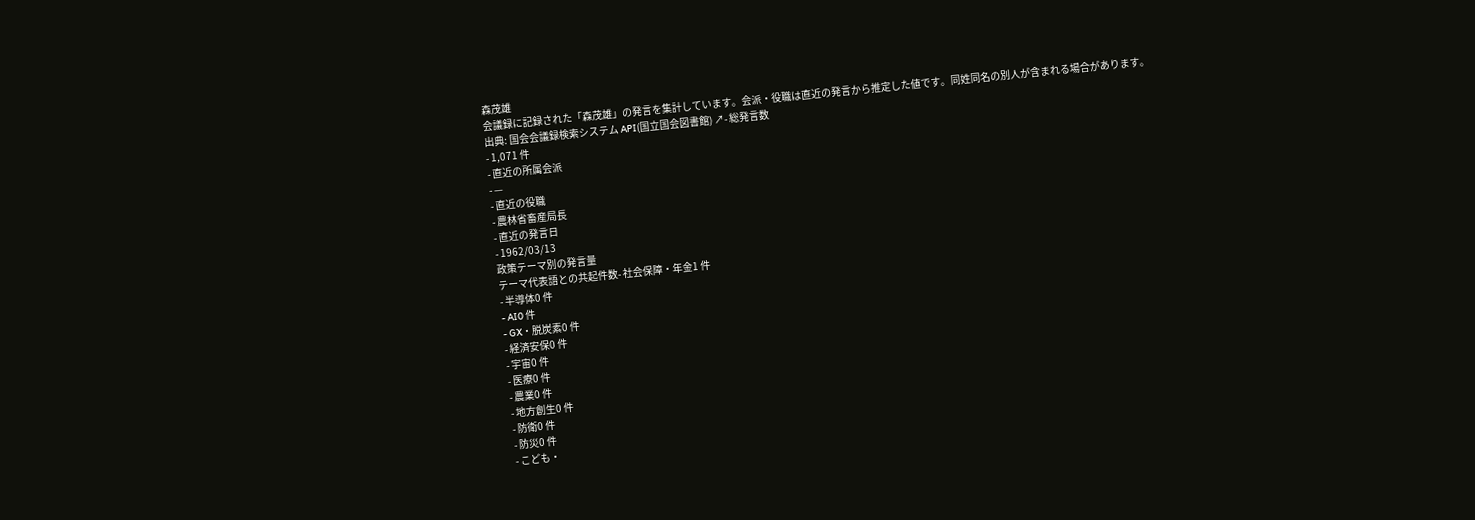森茂雄
会議録に記録された「森茂雄」の発言を集計しています。会派・役職は直近の発言から推定した値です。同姓同名の別人が含まれる場合があります。
出典: 国会会議録検索システム API(国立国会図書館) ↗- 総発言数
- 1,071 件
- 直近の所属会派
- —
- 直近の役職
- 農林省畜産局長
- 直近の発言日
- 1962/03/13
政策テーマ別の発言量
テーマ代表語との共起件数- 社会保障・年金1 件
- 半導体0 件
- AI0 件
- GX・脱炭素0 件
- 経済安保0 件
- 宇宙0 件
- 医療0 件
- 農業0 件
- 地方創生0 件
- 防衛0 件
- 防災0 件
- こども・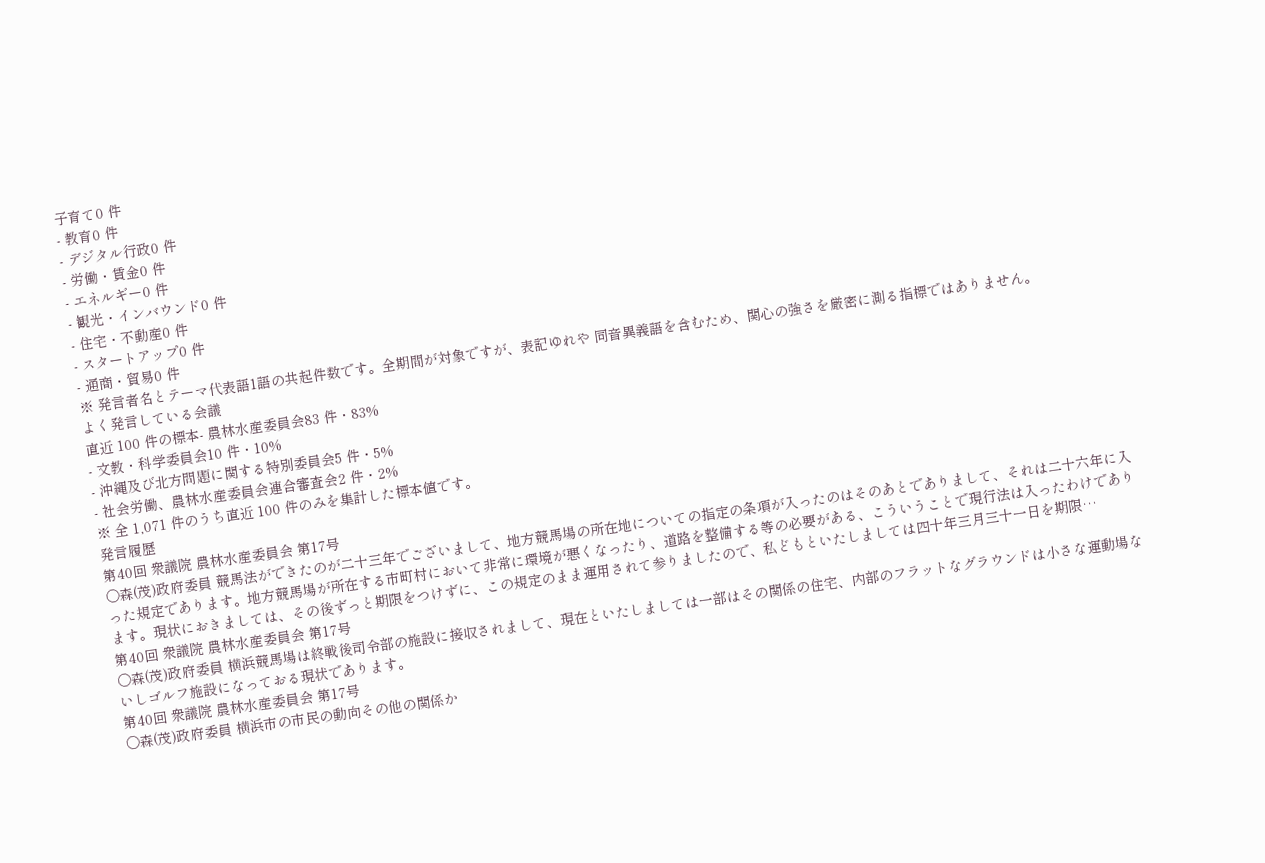子育て0 件
- 教育0 件
- デジタル行政0 件
- 労働・賃金0 件
- エネルギー0 件
- 観光・インバウンド0 件
- 住宅・不動産0 件
- スタートアップ0 件
- 通商・貿易0 件
※ 発言者名とテーマ代表語1語の共起件数です。全期間が対象ですが、表記ゆれや 同音異義語を含むため、関心の強さを厳密に測る指標ではありません。
よく発言している会議
直近 100 件の標本- 農林水産委員会83 件・83%
- 文教・科学委員会10 件・10%
- 沖縄及び北方問題に関する特別委員会5 件・5%
- 社会労働、農林水産委員会連合審査会2 件・2%
※ 全 1,071 件のうち直近 100 件のみを集計した標本値です。
発言履歴
第40回 衆議院 農林水産委員会 第17号
○森(茂)政府委員 競馬法ができたのが二十三年でございまして、地方競馬場の所在地についての指定の条項が入ったのはそのあとでありまして、それは二十六年に入った規定であります。地方競馬場が所在する市町村において非常に環境が悪くなったり、道路を整備する等の必要がある、こういうことで現行法は入ったわけであります。現状におきましては、その後ずっと期限をつけずに、この規定のまま運用されて参りましたので、私どもといたしましては四十年三月三十一日を期限…
第40回 衆議院 農林水産委員会 第17号
○森(茂)政府委員 横浜競馬場は終戦後司令部の施設に接収されまして、現在といたしましては一部はその関係の住宅、内部のフラットなグラウンドは小さな運動場ないしゴルフ施設になっておる現状であります。
第40回 衆議院 農林水産委員会 第17号
○森(茂)政府委員 横浜市の市民の動向その他の関係か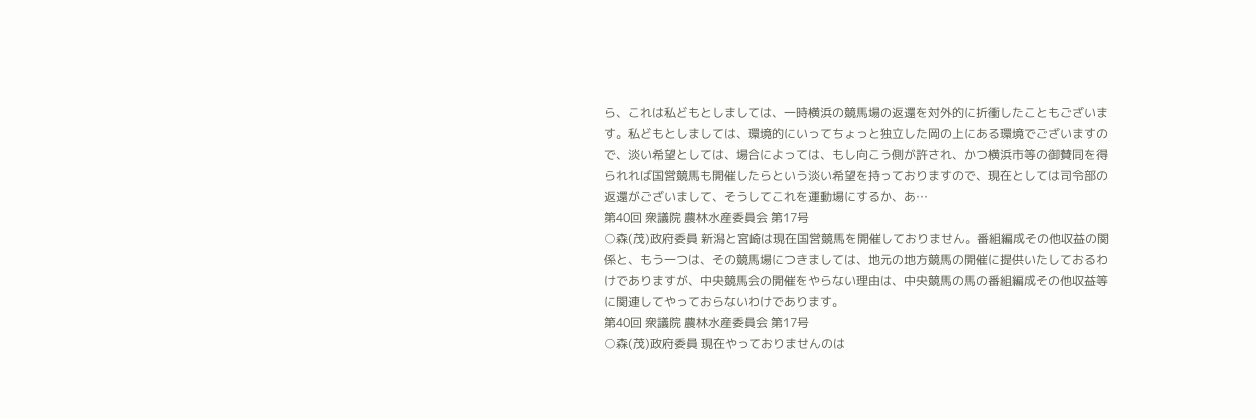ら、これは私どもとしましては、一時横浜の競馬場の返還を対外的に折衝したこともございます。私どもとしましては、環境的にいってちょっと独立した岡の上にある環境でございますので、淡い希望としては、場合によっては、もし向こう側が許され、かつ横浜市等の御賛同を得られれば国営競馬も開催したらという淡い希望を持っておりますので、現在としては司令部の返還がございまして、そうしてこれを運動場にするか、あ…
第40回 衆議院 農林水産委員会 第17号
○森(茂)政府委員 新潟と宮崎は現在国営競馬を開催しておりません。番組編成その他収益の関係と、もう一つは、その競馬場につきましては、地元の地方競馬の開催に提供いたしておるわけでありますが、中央競馬会の開催をやらない理由は、中央競馬の馬の番組編成その他収益等に関連してやっておらないわけであります。
第40回 衆議院 農林水産委員会 第17号
○森(茂)政府委員 現在やっておりませんのは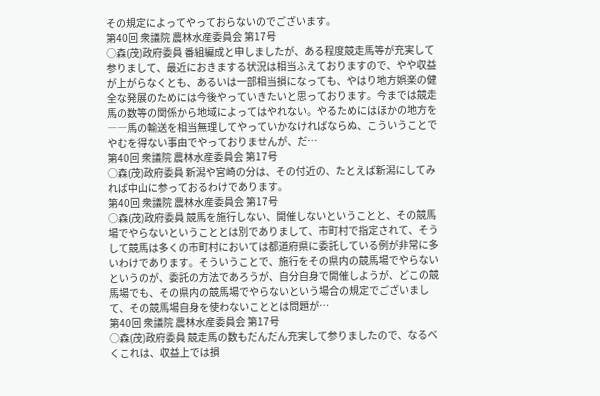その規定によってやっておらないのでございます。
第40回 衆議院 農林水産委員会 第17号
○森(茂)政府委員 番組編成と申しましたが、ある程度競走馬等が充実して参りまして、最近におきまする状況は相当ふえておりますので、やや収益が上がらなくとも、あるいは一部相当損になっても、やはり地方娯楽の健全な発展のためには今後やっていきたいと思っております。今までは競走馬の数等の関係から地域によってはやれない。やるためにはほかの地方を――馬の輸送を相当無理してやっていかなければならぬ、こういうことでやむを得ない事由でやっておりませんが、だ…
第40回 衆議院 農林水産委員会 第17号
○森(茂)政府委員 新潟や宮崎の分は、その付近の、たとえば新潟にしてみれば中山に参っておるわけであります。
第40回 衆議院 農林水産委員会 第17号
○森(茂)政府委員 競馬を施行しない、開催しないということと、その競馬場でやらないということとは別でありまして、市町村で指定されて、そうして競馬は多くの市町村においては都道府県に委託している例が非常に多いわけであります。そういうことで、施行をその県内の競馬場でやらないというのが、委託の方法であろうが、自分自身で開催しようが、どこの競馬場でも、その県内の競馬場でやらないという場合の規定でございまして、その競馬場自身を使わないこととは問題が…
第40回 衆議院 農林水産委員会 第17号
○森(茂)政府委員 競走馬の数もだんだん充実して参りましたので、なるべくこれは、収益上では損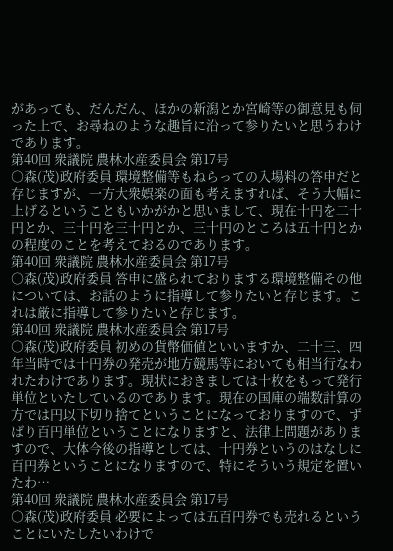があっても、だんだん、ほかの新潟とか宮崎等の御意見も伺った上で、お尋ねのような趣旨に沿って参りたいと思うわけであります。
第40回 衆議院 農林水産委員会 第17号
○森(茂)政府委員 環境整備等もねらっての入場料の答申だと存じますが、一方大衆娯楽の面も考えますれば、そう大幅に上げるということもいかがかと思いまして、現在十円を二十円とか、三十円を三十円とか、三十円のところは五十円とかの程度のことを考えておるのであります。
第40回 衆議院 農林水産委員会 第17号
○森(茂)政府委員 答申に盛られておりまする環境整備その他については、お話のように指導して参りたいと存じます。これは厳に指導して参りたいと存じます。
第40回 衆議院 農林水産委員会 第17号
○森(茂)政府委員 初めの貨幣価値といいますか、二十三、四年当時では十円券の発売が地方競馬等においても相当行なわれたわけであります。現状におきましては十枚をもって発行単位といたしているのであります。現在の国庫の端数計算の方では円以下切り捨てということになっておりますので、ずばり百円単位ということになりますと、法律上問題がありますので、大体今後の指導としては、十円券というのはなしに百円券ということになりますので、特にそういう規定を置いたわ…
第40回 衆議院 農林水産委員会 第17号
○森(茂)政府委員 必要によっては五百円券でも売れるということにいたしたいわけで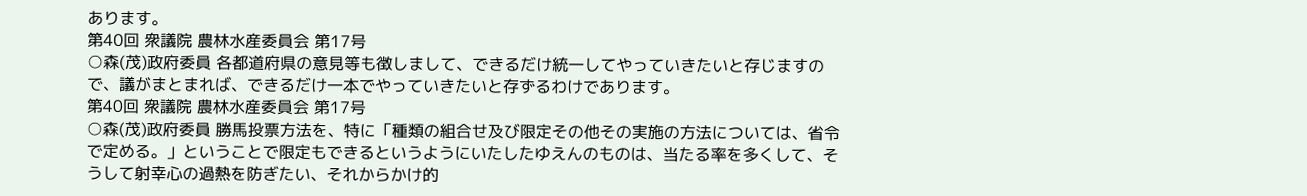あります。
第40回 衆議院 農林水産委員会 第17号
○森(茂)政府委員 各都道府県の意見等も徴しまして、できるだけ統一してやっていきたいと存じますので、議がまとまれば、できるだけ一本でやっていきたいと存ずるわけであります。
第40回 衆議院 農林水産委員会 第17号
○森(茂)政府委員 勝馬投票方法を、特に「種類の組合せ及び限定その他その実施の方法については、省令で定める。」ということで限定もできるというようにいたしたゆえんのものは、当たる率を多くして、そうして射幸心の過熱を防ぎたい、それからかけ的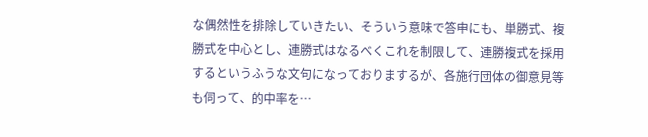な偶然性を排除していきたい、そういう意味で答申にも、単勝式、複勝式を中心とし、連勝式はなるべくこれを制限して、連勝複式を採用するというふうな文句になっておりまするが、各施行団体の御意見等も伺って、的中率を…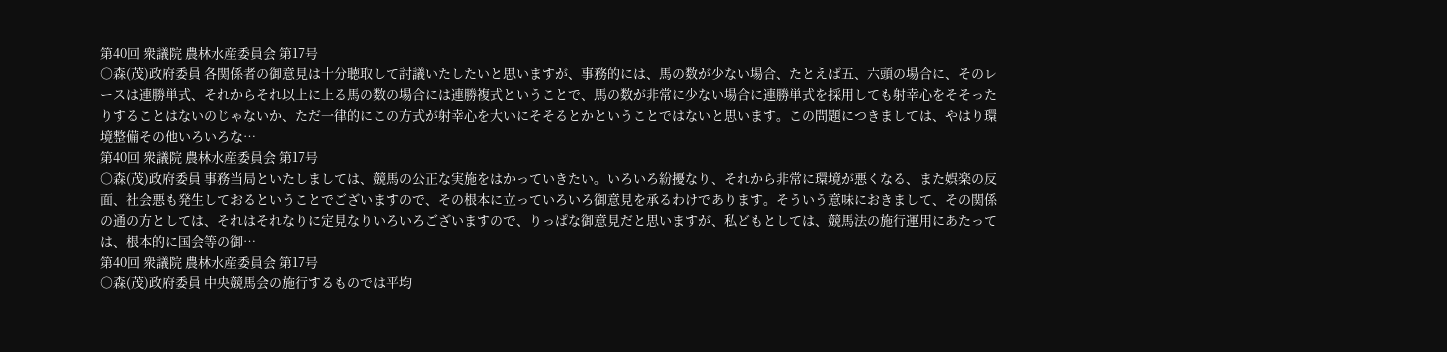第40回 衆議院 農林水産委員会 第17号
○森(茂)政府委員 各関係者の御意見は十分聴取して討議いたしたいと思いますが、事務的には、馬の数が少ない場合、たとえば五、六頭の場合に、そのレースは連勝単式、それからそれ以上に上る馬の数の場合には連勝複式ということで、馬の数が非常に少ない場合に連勝単式を採用しても射幸心をそそったりすることはないのじゃないか、ただ一律的にこの方式が射幸心を大いにそそるとかということではないと思います。この問題につきましては、やはり環境整備その他いろいろな…
第40回 衆議院 農林水産委員会 第17号
○森(茂)政府委員 事務当局といたしましては、競馬の公正な実施をはかっていきたい。いろいろ紛擾なり、それから非常に環境が悪くなる、また娯楽の反面、社会悪も発生しておるということでございますので、その根本に立っていろいろ御意見を承るわけであります。そういう意味におきまして、その関係の通の方としては、それはそれなりに定見なりいろいろございますので、りっぱな御意見だと思いますが、私どもとしては、競馬法の施行運用にあたっては、根本的に国会等の御…
第40回 衆議院 農林水産委員会 第17号
○森(茂)政府委員 中央競馬会の施行するものでは平均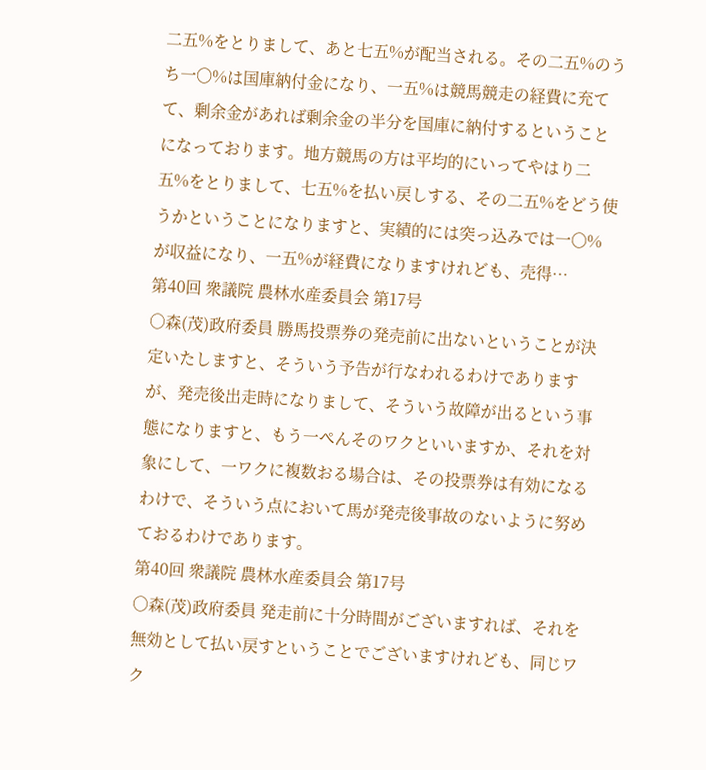二五%をとりまして、あと七五%が配当される。その二五%のうち一〇%は国庫納付金になり、一五%は競馬競走の経費に充てて、剰余金があれば剰余金の半分を国庫に納付するということになっております。地方競馬の方は平均的にいってやはり二五%をとりまして、七五%を払い戻しする、その二五%をどう使うかということになりますと、実績的には突っ込みでは一〇%が収益になり、一五%が経費になりますけれども、売得…
第40回 衆議院 農林水産委員会 第17号
○森(茂)政府委員 勝馬投票券の発売前に出ないということが決定いたしますと、そういう予告が行なわれるわけでありますが、発売後出走時になりまして、そういう故障が出るという事態になりますと、もう一ぺんそのワクといいますか、それを対象にして、一ワクに複数おる場合は、その投票券は有効になるわけで、そういう点において馬が発売後事故のないように努めておるわけであります。
第40回 衆議院 農林水産委員会 第17号
○森(茂)政府委員 発走前に十分時間がございますれば、それを無効として払い戻すということでございますけれども、同じワク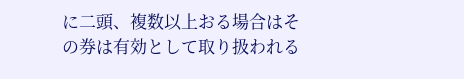に二頭、複数以上おる場合はその券は有効として取り扱われる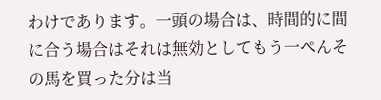わけであります。一頭の場合は、時間的に間に合う場合はそれは無効としてもう一ぺんその馬を買った分は当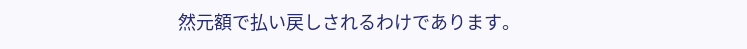然元額で払い戻しされるわけであります。